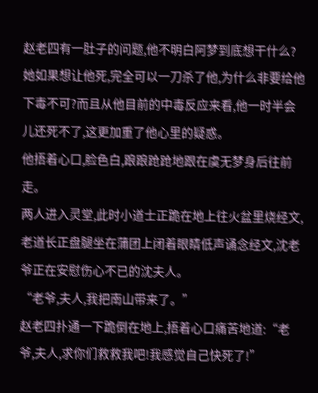赵老四有一肚子的问题,他不明白阿梦到底想干什么?她如果想让他死,完全可以一刀杀了他,为什么非要给他下毒不可?而且从他目前的中毒反应来看,他一时半会儿还死不了,这更加重了他心里的疑惑。
他捂着心口,脸色白,踉踉跄跄地跟在虞无梦身后往前走。
两人进入灵堂,此时小道士正跪在地上往火盆里烧经文,老道长正盘腿坐在蒲团上闭着眼睛低声诵念经文,沈老爷正在安慰伤心不已的沈夫人。
“老爷,夫人,我把南山带来了。”
赵老四扑通一下跪倒在地上,捂着心口痛苦地道:“老爷,夫人,求你们救救我吧!我感觉自己快死了!”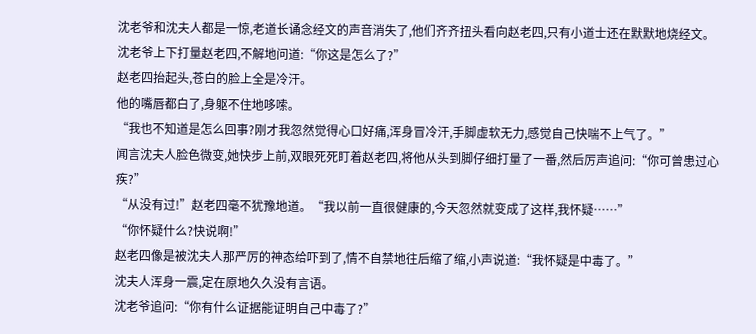沈老爷和沈夫人都是一惊,老道长诵念经文的声音消失了,他们齐齐扭头看向赵老四,只有小道士还在默默地烧经文。
沈老爷上下打量赵老四,不解地问道:“你这是怎么了?”
赵老四抬起头,苍白的脸上全是冷汗。
他的嘴唇都白了,身躯不住地哆嗦。
“我也不知道是怎么回事?刚才我忽然觉得心口好痛,浑身冒冷汗,手脚虚软无力,感觉自己快喘不上气了。”
闻言沈夫人脸色微变,她快步上前,双眼死死盯着赵老四,将他从头到脚仔细打量了一番,然后厉声追问:“你可曾患过心疾?”
“从没有过!”赵老四毫不犹豫地道。“我以前一直很健康的,今天忽然就变成了这样,我怀疑……”
“你怀疑什么?快说啊!”
赵老四像是被沈夫人那严厉的神态给吓到了,情不自禁地往后缩了缩,小声说道:“我怀疑是中毒了。”
沈夫人浑身一震,定在原地久久没有言语。
沈老爷追问:“你有什么证据能证明自己中毒了?”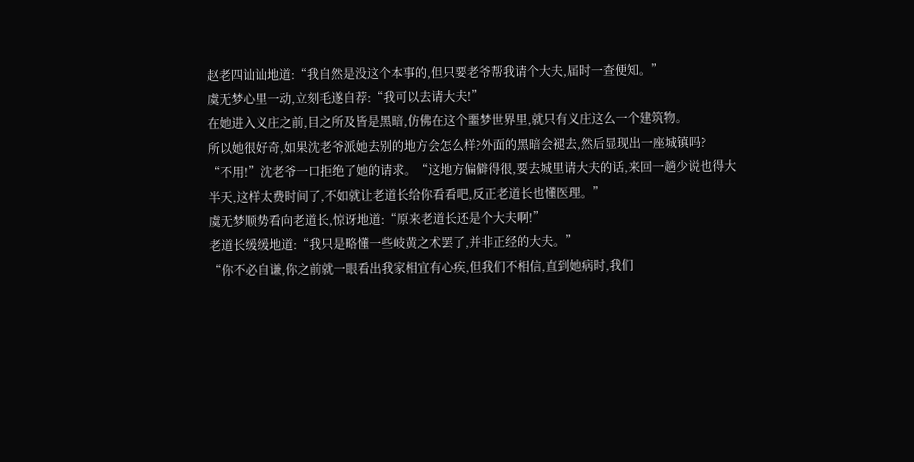赵老四讪讪地道:“我自然是没这个本事的,但只要老爷帮我请个大夫,届时一查便知。”
虞无梦心里一动,立刻毛遂自荐:“我可以去请大夫!”
在她进入义庄之前,目之所及皆是黑暗,仿佛在这个噩梦世界里,就只有义庄这么一个建筑物。
所以她很好奇,如果沈老爷派她去别的地方会怎么样?外面的黑暗会褪去,然后显现出一座城镇吗?
“不用!”沈老爷一口拒绝了她的请求。“这地方偏僻得很,要去城里请大夫的话,来回一趟少说也得大半天,这样太费时间了,不如就让老道长给你看看吧,反正老道长也懂医理。”
虞无梦顺势看向老道长,惊讶地道:“原来老道长还是个大夫啊!”
老道长缓缓地道:“我只是略懂一些岐黄之术罢了,并非正经的大夫。”
“你不必自谦,你之前就一眼看出我家相宜有心疾,但我们不相信,直到她病时,我们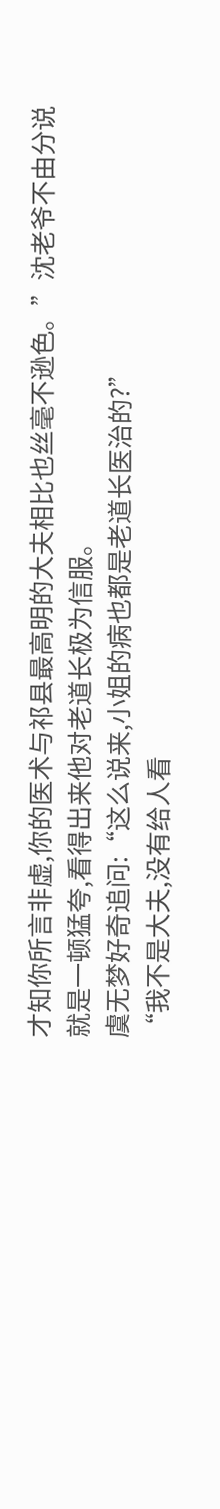才知你所言非虚,你的医术与祁县最高明的大夫相比也丝毫不逊色。”沈老爷不由分说就是一顿猛夸,看得出来他对老道长极为信服。
虞无梦好奇追问:“这么说来,小姐的病也都是老道长医治的?”
“我不是大夫,没有给人看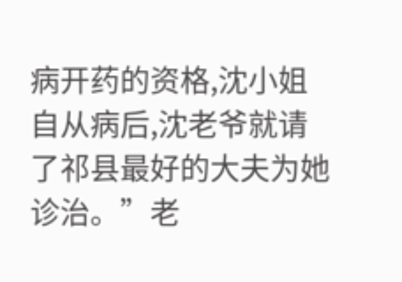病开药的资格,沈小姐自从病后,沈老爷就请了祁县最好的大夫为她诊治。”老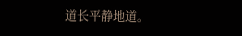道长平静地道。